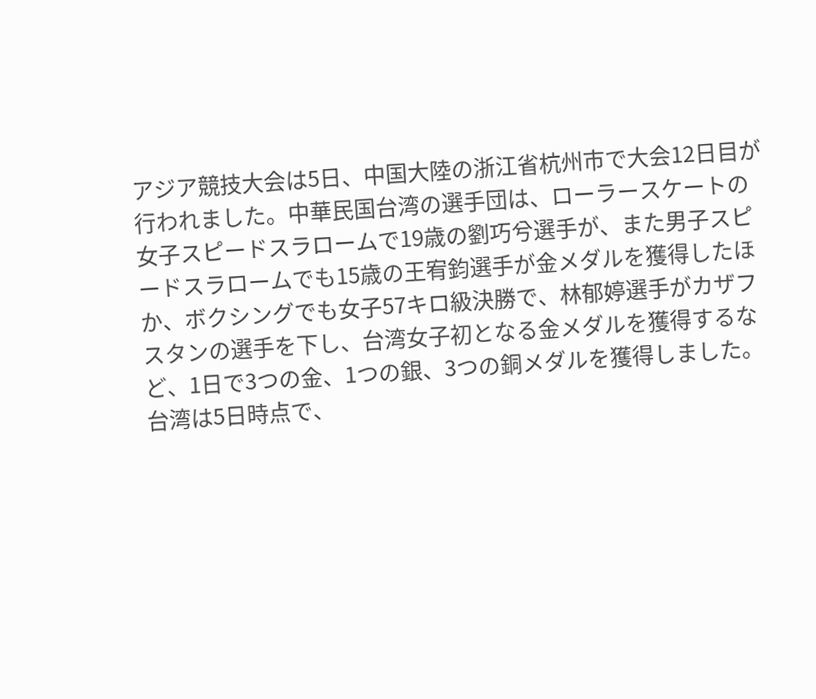アジア競技大会は5日、中国大陸の浙江省杭州市で大会12日目が行われました。中華民国台湾の選手団は、ローラースケートの女子スピードスラロームで19歳の劉巧兮選手が、また男子スピードスラロームでも15歳の王宥鈞選手が金メダルを獲得したほか、ボクシングでも女子57キロ級決勝で、林郁婷選手がカザフスタンの選手を下し、台湾女子初となる金メダルを獲得するなど、1日で3つの金、1つの銀、3つの銅メダルを獲得しました。台湾は5日時点で、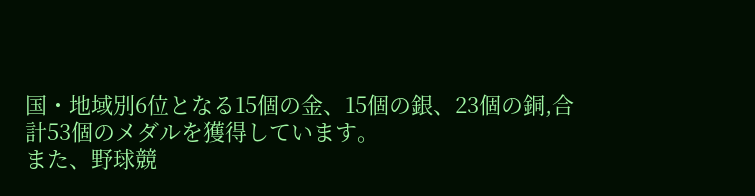国・地域別6位となる15個の金、15個の銀、23個の銅,合計53個のメダルを獲得しています。
また、野球競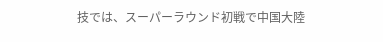技では、スーパーラウンド初戦で中国大陸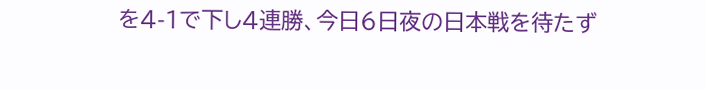を4-1で下し4連勝、今日6日夜の日本戦を待たず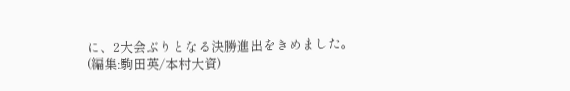に、2大会ぶりとなる決勝進出をきめました。
(編集:駒田英/本村大資)